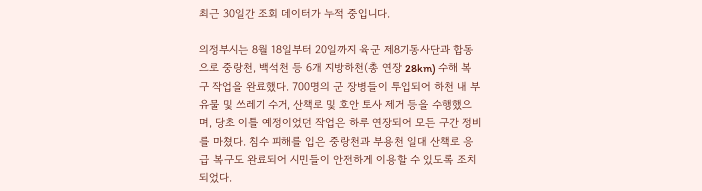최근 30일간 조회 데이터가 누적 중입니다.

의정부시는 8월 18일부터 20일까지 육군 제8기동사단과 합동으로 중랑천, 백석천 등 6개 지방하천(총 연장 28km) 수해 복구 작업을 완료했다. 700명의 군 장병들이 투입되어 하천 내 부유물 및 쓰레기 수거, 산책로 및 호안 토사 제거 등을 수행했으며, 당초 이틀 예정이었던 작업은 하루 연장되어 모든 구간 정비를 마쳤다. 침수 피해를 입은 중랑천과 부용천 일대 산책로 응급 복구도 완료되어 시민들이 안전하게 이용할 수 있도록 조치되었다.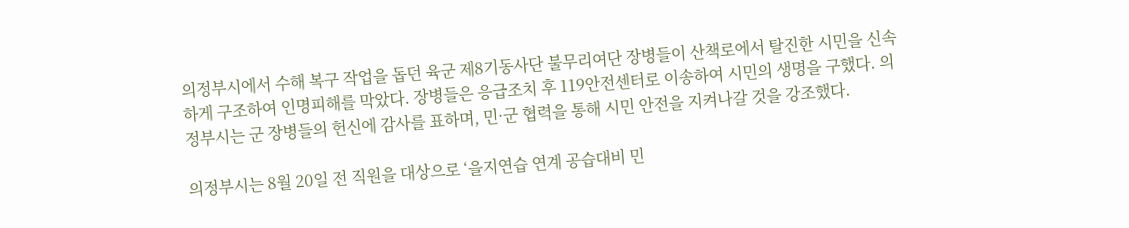의정부시에서 수해 복구 작업을 돕던 육군 제8기동사단 불무리여단 장병들이 산책로에서 탈진한 시민을 신속하게 구조하여 인명피해를 막았다. 장병들은 응급조치 후 119안전센터로 이송하여 시민의 생명을 구했다. 의정부시는 군 장병들의 헌신에 감사를 표하며, 민·군 협력을 통해 시민 안전을 지켜나갈 것을 강조했다.

의정부시는 8월 20일 전 직원을 대상으로 ‘을지연습 연계 공습대비 민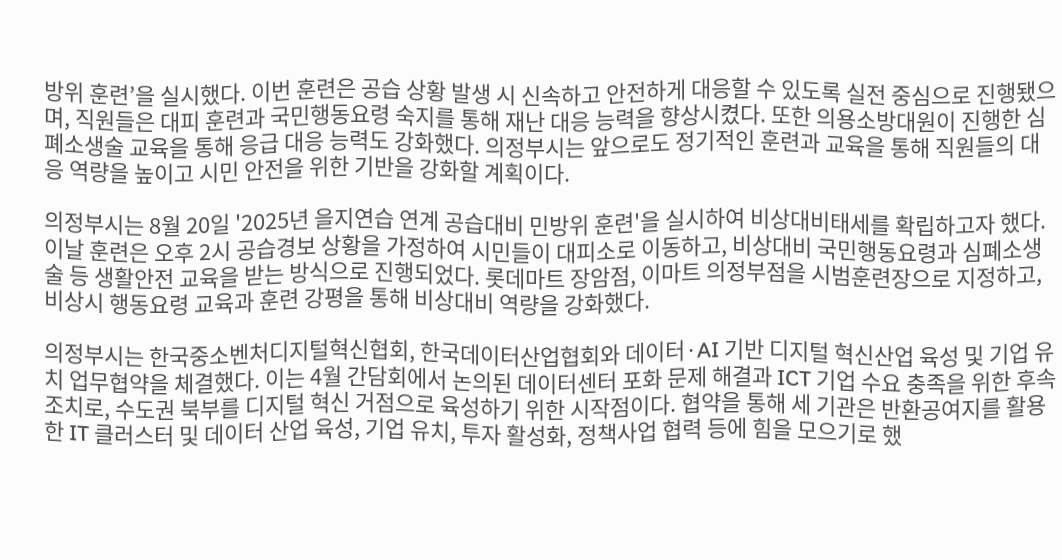방위 훈련’을 실시했다. 이번 훈련은 공습 상황 발생 시 신속하고 안전하게 대응할 수 있도록 실전 중심으로 진행됐으며, 직원들은 대피 훈련과 국민행동요령 숙지를 통해 재난 대응 능력을 향상시켰다. 또한 의용소방대원이 진행한 심폐소생술 교육을 통해 응급 대응 능력도 강화했다. 의정부시는 앞으로도 정기적인 훈련과 교육을 통해 직원들의 대응 역량을 높이고 시민 안전을 위한 기반을 강화할 계획이다.

의정부시는 8월 20일 '2025년 을지연습 연계 공습대비 민방위 훈련'을 실시하여 비상대비태세를 확립하고자 했다. 이날 훈련은 오후 2시 공습경보 상황을 가정하여 시민들이 대피소로 이동하고, 비상대비 국민행동요령과 심폐소생술 등 생활안전 교육을 받는 방식으로 진행되었다. 롯데마트 장암점, 이마트 의정부점을 시범훈련장으로 지정하고, 비상시 행동요령 교육과 훈련 강평을 통해 비상대비 역량을 강화했다.

의정부시는 한국중소벤처디지털혁신협회, 한국데이터산업협회와 데이터·AI 기반 디지털 혁신산업 육성 및 기업 유치 업무협약을 체결했다. 이는 4월 간담회에서 논의된 데이터센터 포화 문제 해결과 ICT 기업 수요 충족을 위한 후속 조치로, 수도권 북부를 디지털 혁신 거점으로 육성하기 위한 시작점이다. 협약을 통해 세 기관은 반환공여지를 활용한 IT 클러스터 및 데이터 산업 육성, 기업 유치, 투자 활성화, 정책사업 협력 등에 힘을 모으기로 했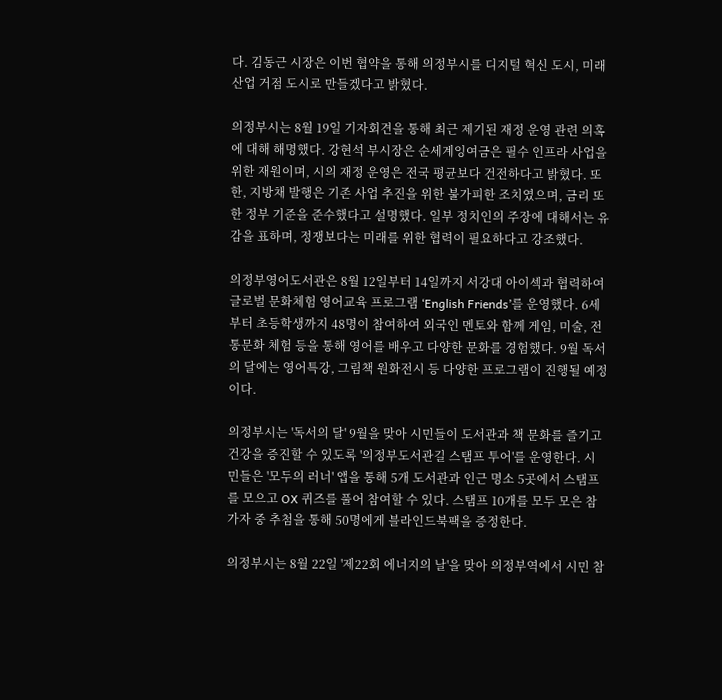다. 김동근 시장은 이번 협약을 통해 의정부시를 디지털 혁신 도시, 미래산업 거점 도시로 만들겠다고 밝혔다.

의정부시는 8월 19일 기자회견을 통해 최근 제기된 재정 운영 관련 의혹에 대해 해명했다. 강현석 부시장은 순세계잉여금은 필수 인프라 사업을 위한 재원이며, 시의 재정 운영은 전국 평균보다 건전하다고 밝혔다. 또한, 지방채 발행은 기존 사업 추진을 위한 불가피한 조치였으며, 금리 또한 정부 기준을 준수했다고 설명했다. 일부 정치인의 주장에 대해서는 유감을 표하며, 정쟁보다는 미래를 위한 협력이 필요하다고 강조했다.

의정부영어도서관은 8월 12일부터 14일까지 서강대 아이섹과 협력하여 글로벌 문화체험 영어교육 프로그램 ‘English Friends’를 운영했다. 6세부터 초등학생까지 48명이 참여하여 외국인 멘토와 함께 게임, 미술, 전통문화 체험 등을 통해 영어를 배우고 다양한 문화를 경험했다. 9월 독서의 달에는 영어특강, 그림책 원화전시 등 다양한 프로그램이 진행될 예정이다.

의정부시는 '독서의 달' 9월을 맞아 시민들이 도서관과 책 문화를 즐기고 건강을 증진할 수 있도록 '의정부도서관길 스탬프 투어'를 운영한다. 시민들은 '모두의 러너' 앱을 통해 5개 도서관과 인근 명소 5곳에서 스탬프를 모으고 OX 퀴즈를 풀어 참여할 수 있다. 스탬프 10개를 모두 모은 참가자 중 추첨을 통해 50명에게 블라인드북팩을 증정한다.

의정부시는 8월 22일 '제22회 에너지의 날'을 맞아 의정부역에서 시민 참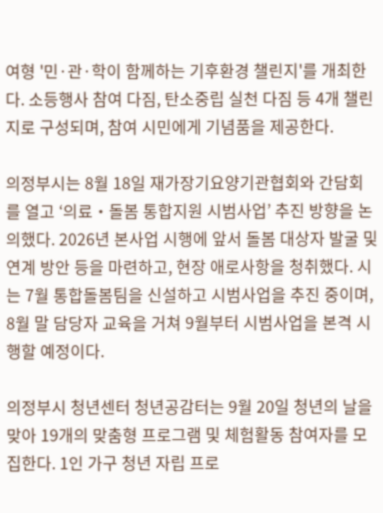여형 '민·관·학이 함께하는 기후환경 챌린지'를 개최한다. 소등행사 참여 다짐, 탄소중립 실천 다짐 등 4개 챌린지로 구성되며, 참여 시민에게 기념품을 제공한다.

의정부시는 8월 18일 재가장기요양기관협회와 간담회를 열고 ‘의료‧돌봄 통합지원 시범사업’ 추진 방향을 논의했다. 2026년 본사업 시행에 앞서 돌봄 대상자 발굴 및 연계 방안 등을 마련하고, 현장 애로사항을 청취했다. 시는 7월 통합돌봄팀을 신설하고 시범사업을 추진 중이며, 8월 말 담당자 교육을 거쳐 9월부터 시범사업을 본격 시행할 예정이다.

의정부시 청년센터 청년공감터는 9월 20일 청년의 날을 맞아 19개의 맞춤형 프로그램 및 체험활동 참여자를 모집한다. 1인 가구 청년 자립 프로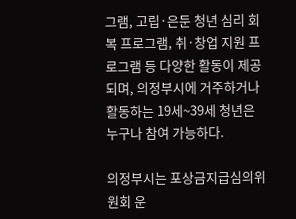그램, 고립·은둔 청년 심리 회복 프로그램, 취·창업 지원 프로그램 등 다양한 활동이 제공되며, 의정부시에 거주하거나 활동하는 19세~39세 청년은 누구나 참여 가능하다.

의정부시는 포상금지급심의위원회 운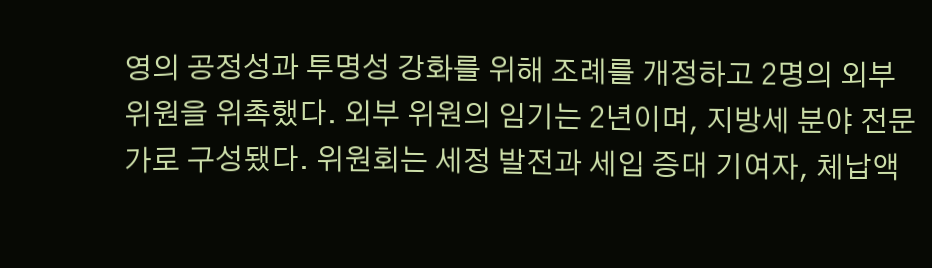영의 공정성과 투명성 강화를 위해 조례를 개정하고 2명의 외부 위원을 위촉했다. 외부 위원의 임기는 2년이며, 지방세 분야 전문가로 구성됐다. 위원회는 세정 발전과 세입 증대 기여자, 체납액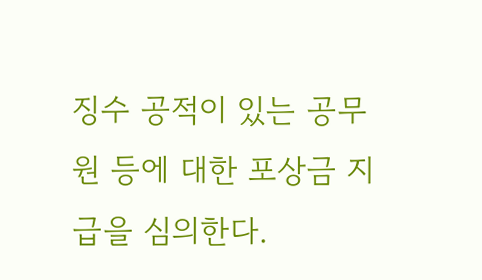징수 공적이 있는 공무원 등에 대한 포상금 지급을 심의한다.